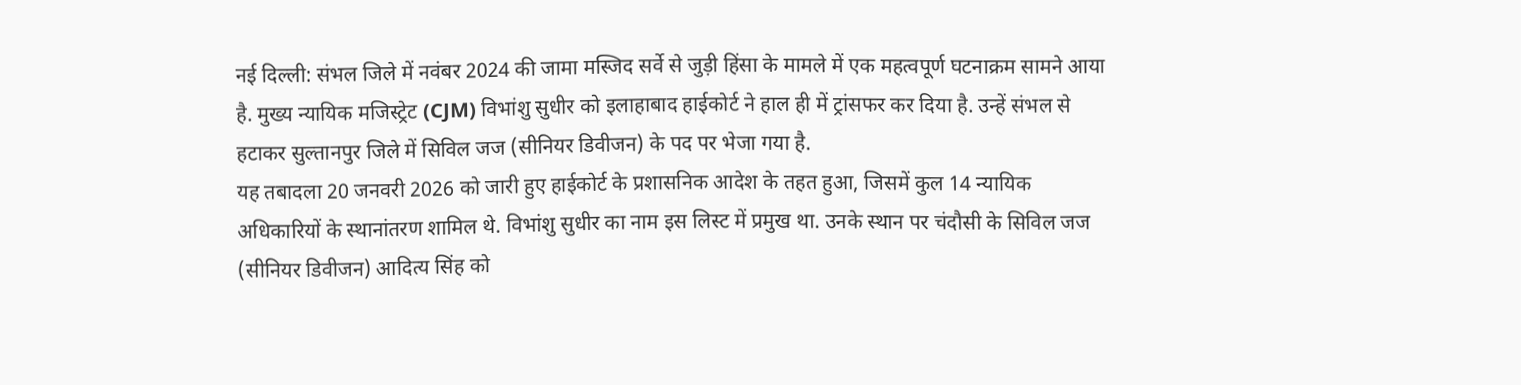नई दिल्ली: संभल जिले में नवंबर 2024 की जामा मस्जिद सर्वे से जुड़ी हिंसा के मामले में एक महत्वपूर्ण घटनाक्रम सामने आया है. मुख्य न्यायिक मजिस्ट्रेट (CJM) विभांशु सुधीर को इलाहाबाद हाईकोर्ट ने हाल ही में ट्रांसफर कर दिया है. उन्हें संभल से हटाकर सुल्तानपुर जिले में सिविल जज (सीनियर डिवीजन) के पद पर भेजा गया है.
यह तबादला 20 जनवरी 2026 को जारी हुए हाईकोर्ट के प्रशासनिक आदेश के तहत हुआ, जिसमें कुल 14 न्यायिक अधिकारियों के स्थानांतरण शामिल थे. विभांशु सुधीर का नाम इस लिस्ट में प्रमुख था. उनके स्थान पर चंदौसी के सिविल जज (सीनियर डिवीजन) आदित्य सिंह को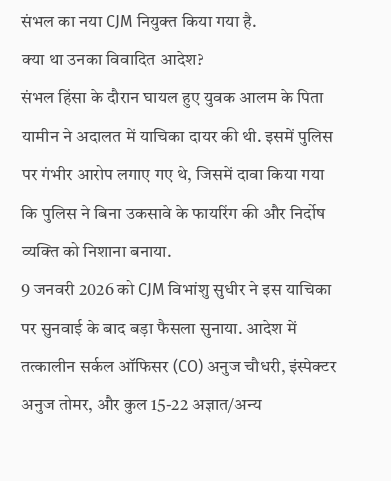संभल का नया CJM नियुक्त किया गया है.
क्या था उनका विवादित आदेश?
संभल हिंसा के दौरान घायल हुए युवक आलम के पिता यामीन ने अदालत में याचिका दायर की थी. इसमें पुलिस पर गंभीर आरोप लगाए गए थे, जिसमें दावा किया गया कि पुलिस ने बिना उकसावे के फायरिंग की और निर्दोष व्यक्ति को निशाना बनाया.
9 जनवरी 2026 को CJM विभांशु सुधीर ने इस याचिका पर सुनवाई के बाद बड़ा फैसला सुनाया. आदेश में तत्कालीन सर्कल ऑफिसर (CO) अनुज चौधरी, इंस्पेक्टर अनुज तोमर, और कुल 15-22 अज्ञात/अन्य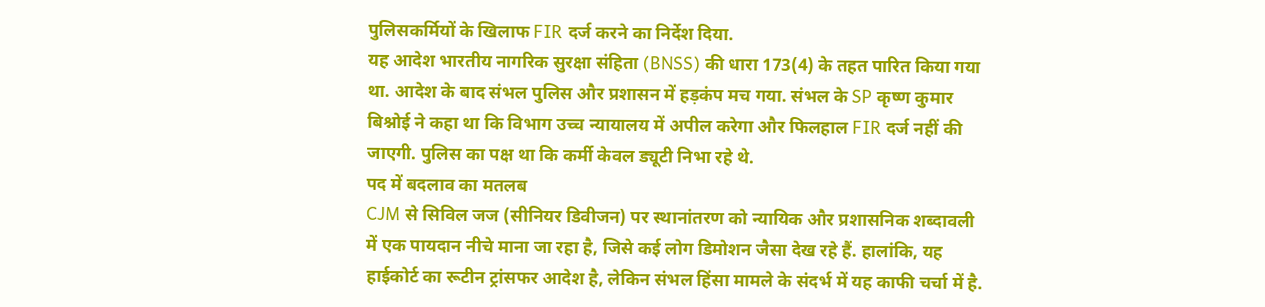पुलिसकर्मियों के खिलाफ FIR दर्ज करने का निर्देश दिया.
यह आदेश भारतीय नागरिक सुरक्षा संहिता (BNSS) की धारा 173(4) के तहत पारित किया गया था. आदेश के बाद संभल पुलिस और प्रशासन में हड़कंप मच गया. संभल के SP कृष्ण कुमार बिश्नोई ने कहा था कि विभाग उच्च न्यायालय में अपील करेगा और फिलहाल FIR दर्ज नहीं की जाएगी. पुलिस का पक्ष था कि कर्मी केवल ड्यूटी निभा रहे थे.
पद में बदलाव का मतलब
CJM से सिविल जज (सीनियर डिवीजन) पर स्थानांतरण को न्यायिक और प्रशासनिक शब्दावली में एक पायदान नीचे माना जा रहा है, जिसे कई लोग डिमोशन जैसा देख रहे हैं. हालांकि, यह हाईकोर्ट का रूटीन ट्रांसफर आदेश है, लेकिन संभल हिंसा मामले के संदर्भ में यह काफी चर्चा में है.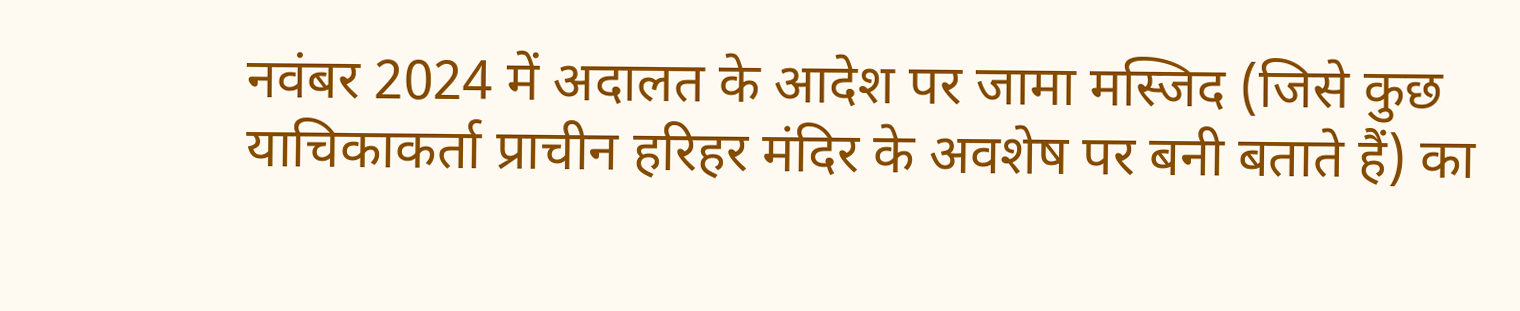नवंबर 2024 में अदालत के आदेश पर जामा मस्जिद (जिसे कुछ याचिकाकर्ता प्राचीन हरिहर मंदिर के अवशेष पर बनी बताते हैं) का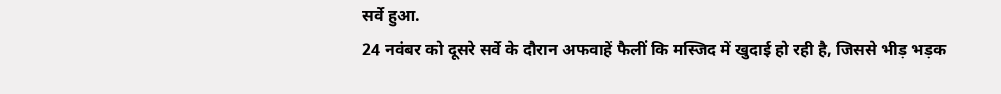सर्वे हुआ.
24 नवंबर को दूसरे सर्वे के दौरान अफवाहें फैलीं कि मस्जिद में खुदाई हो रही है, जिससे भीड़ भड़क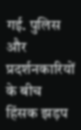गई. पुलिस और प्रदर्शनकारियों के बीच हिंसक झड़प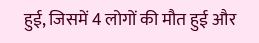हुई, जिसमें 4 लोगों की मौत हुई और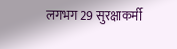लगभग 29 सुरक्षाकर्मी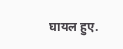घायल हुए.